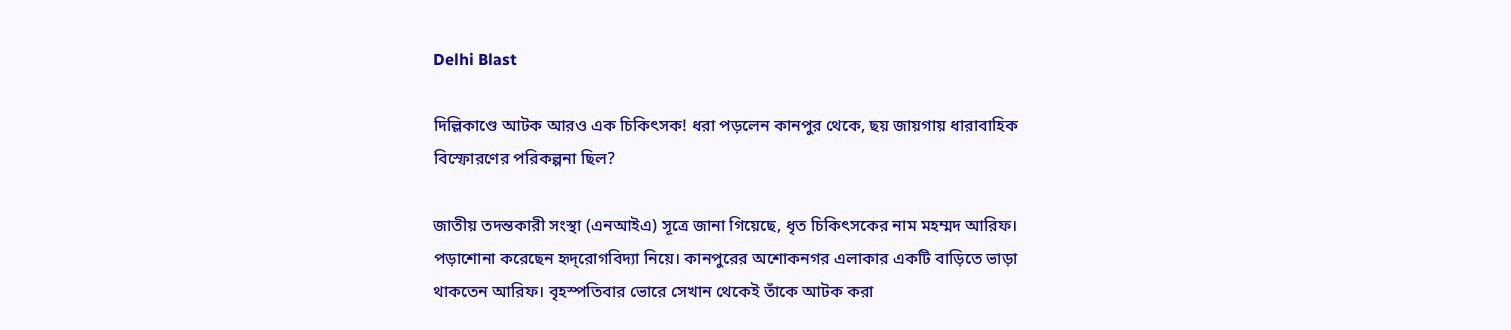Delhi Blast

দিল্লিকাণ্ডে আটক আরও এক চিকিৎসক! ধরা পড়লেন কানপুর থেকে, ছয় জায়গায় ধারাবাহিক বিস্ফোরণের পরিকল্পনা ছিল?

জাতীয় তদন্তকারী সংস্থা (এনআইএ) সূত্রে জানা গিয়েছে, ধৃত চিকিৎসকের নাম মহম্মদ আরিফ। পড়াশোনা করেছেন হৃদ্‌রোগবিদ্যা নিয়ে। কানপুরের অশোকনগর এলাকার একটি বাড়িতে ভাড়া থাকতেন আরিফ। বৃহস্পতিবার ভোরে সেখান থেকেই তাঁকে আটক করা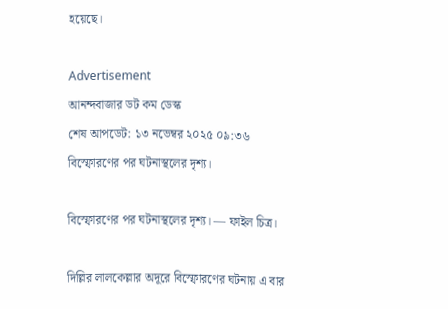হয়েছে।

Advertisement
আনন্দবাজার ডট কম ডেস্ক
শেষ আপডেট: ১৩ নভেম্বর ২০২৫ ০৯:৩৬
বিস্ফোরণের পর ঘটনাস্থলের দৃশ্য।

বিস্ফোরণের পর ঘটনাস্থলের দৃশ্য। — ফাইল চিত্র।

দিল্লির লালকেল্লার অদূরে বিস্ফোরণের ঘটনায় এ বার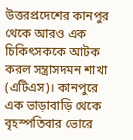উত্তরপ্রদেশের কানপুর থেকে আরও এক চিকিৎসককে আটক করল সন্ত্রাসদমন শাখা (এটিএস)। কানপুরে এক ভাড়াবাড়ি থেকে বৃহস্পতিবার ভোরে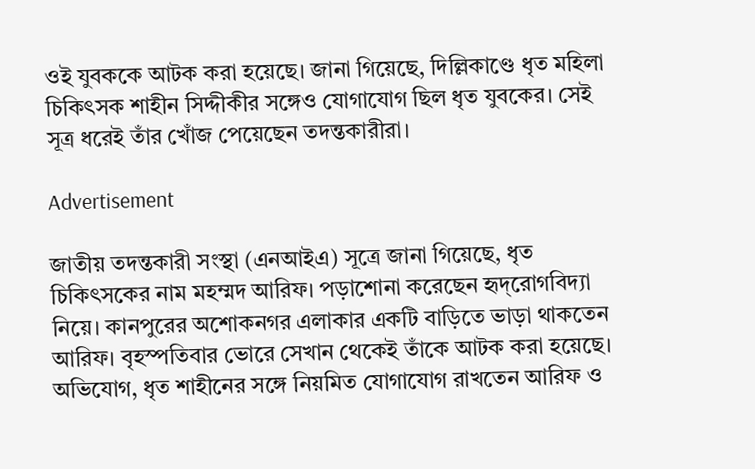ওই যুবককে আটক করা হয়েছে। জানা গিয়েছে, দিল্লিকাণ্ডে ধৃত মহিলা চিকিৎসক শাহীন সিদ্দীকীর সঙ্গেও যোগাযোগ ছিল ধৃত যুবকের। সেই সূত্র ধরেই তাঁর খোঁজ পেয়েছেন তদন্তকারীরা।

Advertisement

জাতীয় তদন্তকারী সংস্থা (এনআইএ) সূত্রে জানা গিয়েছে, ধৃত চিকিৎসকের নাম মহম্মদ আরিফ। পড়াশোনা করেছেন হৃদ্‌রোগবিদ্যা নিয়ে। কানপুরের অশোকনগর এলাকার একটি বাড়িতে ভাড়া থাকতেন আরিফ। বৃহস্পতিবার ভোরে সেখান থেকেই তাঁকে আটক করা হয়েছে। অভিযোগ, ধৃত শাহীনের সঙ্গে নিয়মিত যোগাযোগ রাখতেন আরিফ ও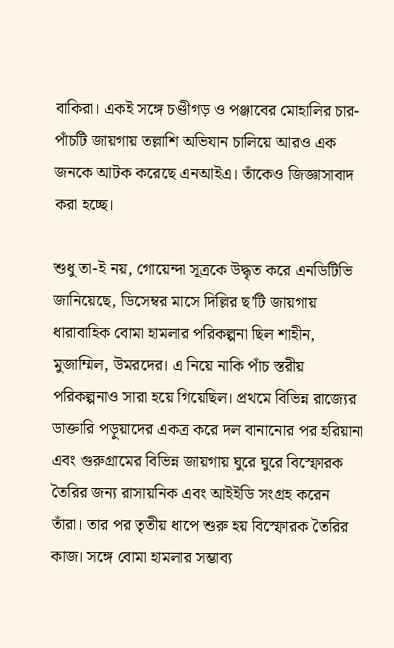বাকিরা। একই সঙ্গে চণ্ডীগড় ও পঞ্জাবের মোহালির চার-পাঁচটি জায়গায় তল্লাশি অভিযান চালিয়ে আরও এক জনকে আটক করেছে এনআইএ। তাঁকেও জিজ্ঞাসাবাদ করা হচ্ছে।

শুধু তা-ই নয়, গোয়েন্দা সূত্রকে উদ্ধৃত করে এনডিটিভি জানিয়েছে, ডিসেম্বর মাসে দিল্লির ছ’টি জায়গায় ধারাবাহিক বোমা হামলার পরিকল্পনা ছিল শাহীন, মুজাম্মিল, উমরদের। এ নিয়ে নাকি পাঁচ স্তরীয় পরিকল্পনাও সারা হয়ে গিয়েছিল। প্রথমে বিভিন্ন রাজ্যের ডাক্তারি পড়ুয়াদের একত্র করে দল বানানোর পর হরিয়ানা এবং গুরুগ্রামের বিভিন্ন জায়গায় ঘুরে ঘুরে বিস্ফোরক তৈরির জন্য রাসায়নিক এবং আইইডি সংগ্রহ করেন তাঁরা। তার পর তৃতীয় ধাপে শুরু হয় বিস্ফোরক তৈরির কাজ। সঙ্গে বোমা হামলার সম্ভাব্য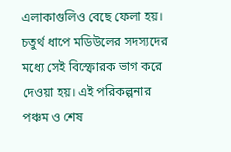এলাকাগুলিও বেছে ফেলা হয়। চতুর্থ ধাপে মডিউলের সদস্যদের মধ্যে সেই বিস্ফোরক ভাগ করে দেওয়া হয়। এই পরিকল্পনার পঞ্চম ও শেষ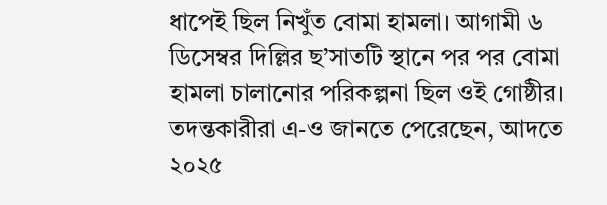ধাপেই ছিল নিখুঁত বোমা হামলা। আগামী ৬ ডিসেম্বর দিল্লির ছ’সাতটি স্থানে পর পর বোমা হামলা চালানোর পরিকল্পনা ছিল ওই গোষ্ঠীর। তদন্তকারীরা এ-ও জানতে পেরেছেন, আদতে ২০২৫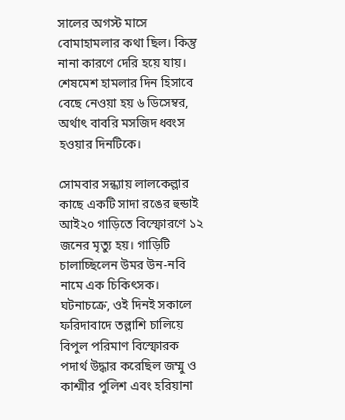সালের অগস্ট মাসে বোমাহামলার কথা ছিল। কিন্তু নানা কারণে দেরি হয়ে যায়। শেষমেশ হামলার দিন হিসাবে বেছে নেওয়া হয় ৬ ডিসেম্বর, অর্থাৎ বাবরি মসজিদ ধ্বংস হওয়ার দিনটিকে।

সোমবার সন্ধ্যায় লালকেল্লার কাছে একটি সাদা রঙের হুন্ডাই আই২০ গাড়িতে বিস্ফোরণে ১২ জনের মৃত্যু হয়। গাড়িটি চালাচ্ছিলেন উমর উন-নবি নামে এক চিকিৎসক। ঘটনাচক্রে, ওই দিনই সকালে ফরিদাবাদে তল্লাশি চালিয়ে বিপুল পরিমাণ বিস্ফোরক পদার্থ উদ্ধার করেছিল জম্মু ও কাশ্মীর পুলিশ এবং হরিয়ানা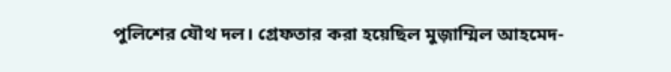পুলিশের যৌথ দল। গ্রেফতার করা হয়েছিল মুজ়াম্মিল আহমেদ-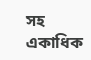সহ একাধিক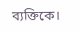ব্যক্তিকে।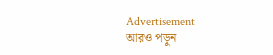Advertisement
আরও পড়ুন